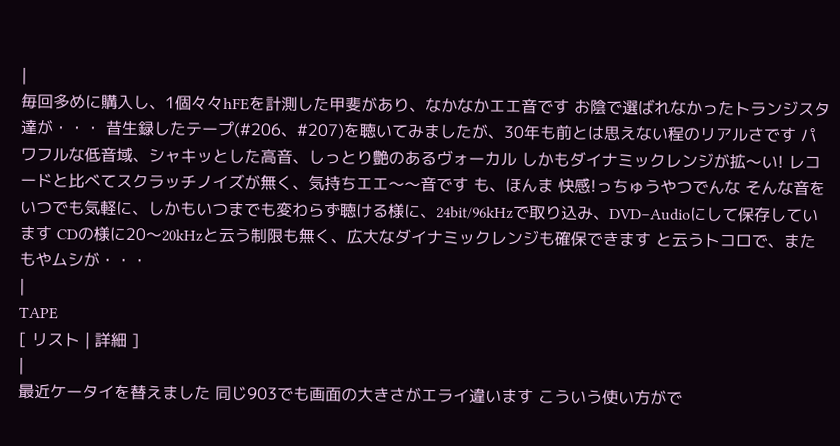|
毎回多めに購入し、1個々々hFEを計測した甲斐があり、なかなかエエ音です お陰で選ばれなかったトランジスタ達が・・・ 昔生録したテープ(#206、#207)を聴いてみましたが、30年も前とは思えない程のリアルさです パワフルな低音域、シャキッとした高音、しっとり艶のあるヴォーカル しかもダイナミックレンジが拡〜い! レコードと比べてスクラッチノイズが無く、気持ちエエ〜〜音です も、ほんま 快感!っちゅうやつでんな そんな音をいつでも気軽に、しかもいつまでも変わらず聴ける様に、24bit/96kHzで取り込み、DVD−Audioにして保存しています CDの様に20〜20kHzと云う制限も無く、広大なダイナミックレンジも確保できます と云うトコロで、またもやムシが・・・
|
TAPE
[ リスト | 詳細 ]
|
最近ケータイを替えました 同じ903でも画面の大きさがエライ違います こういう使い方がで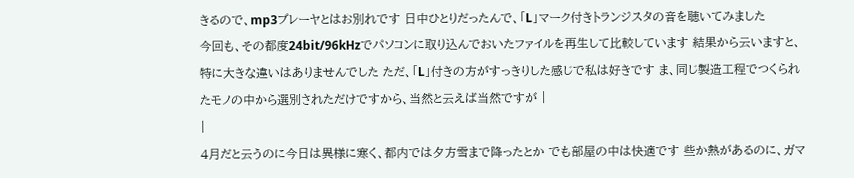きるので、mp3プレーヤとはお別れです 日中ひとりだったんで、「L」マーク付きトランジスタの音を聴いてみました
今回も、その都度24bit/96kHzでパソコンに取り込んでおいたファイルを再生して比較しています 結果から云いますと、特に大きな違いはありませんでした ただ、「L」付きの方がすっきりした感じで私は好きです ま、同じ製造工程でつくられたモノの中から選別されただけですから、当然と云えば当然ですが |
|
4月だと云うのに今日は異様に寒く、都内では夕方雪まで降ったとか でも部屋の中は快適です 些か熱があるのに、ガマ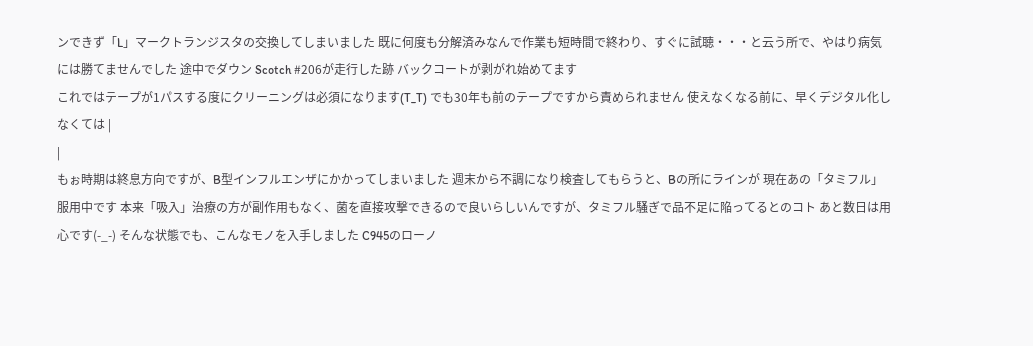ンできず「L」マークトランジスタの交換してしまいました 既に何度も分解済みなんで作業も短時間で終わり、すぐに試聴・・・と云う所で、やはり病気には勝てませんでした 途中でダウン Scotch #206が走行した跡 バックコートが剥がれ始めてます
これではテープが1パスする度にクリーニングは必須になります(T_T) でも30年も前のテープですから責められません 使えなくなる前に、早くデジタル化しなくては |
|
もぉ時期は終息方向ですが、B型インフルエンザにかかってしまいました 週末から不調になり検査してもらうと、Bの所にラインが 現在あの「タミフル」服用中です 本来「吸入」治療の方が副作用もなく、菌を直接攻撃できるので良いらしいんですが、タミフル騒ぎで品不足に陥ってるとのコト あと数日は用心です(-_-) そんな状態でも、こんなモノを入手しました C945のローノ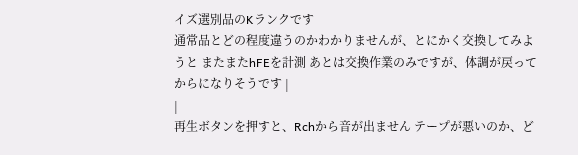イズ選別品のKランクです
通常品とどの程度違うのかわかりませんが、とにかく交換してみようと またまたhFEを計測 あとは交換作業のみですが、体調が戻ってからになりそうです |
|
再生ボタンを押すと、Rchから音が出ません テープが悪いのか、ど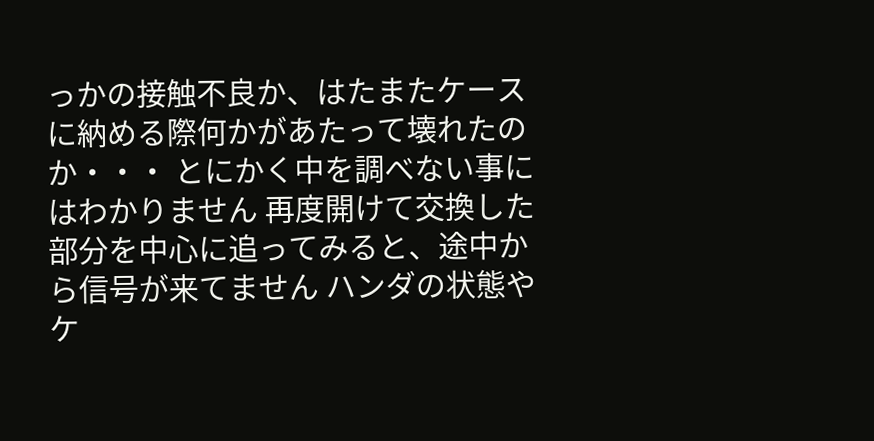っかの接触不良か、はたまたケースに納める際何かがあたって壊れたのか・・・ とにかく中を調べない事にはわかりません 再度開けて交換した部分を中心に追ってみると、途中から信号が来てません ハンダの状態やケ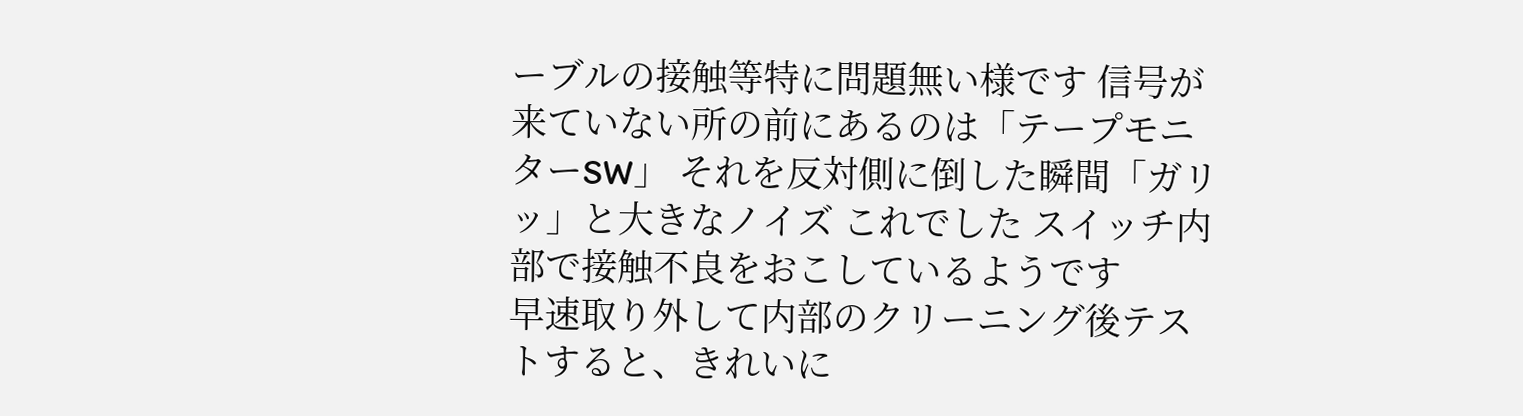ーブルの接触等特に問題無い様です 信号が来ていない所の前にあるのは「テープモニターSW」 それを反対側に倒した瞬間「ガリッ」と大きなノイズ これでした スイッチ内部で接触不良をおこしているようです
早速取り外して内部のクリーニング後テストすると、きれいに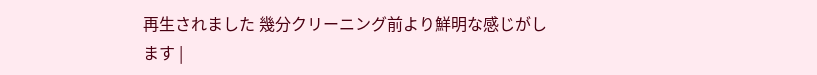再生されました 幾分クリーニング前より鮮明な感じがします |